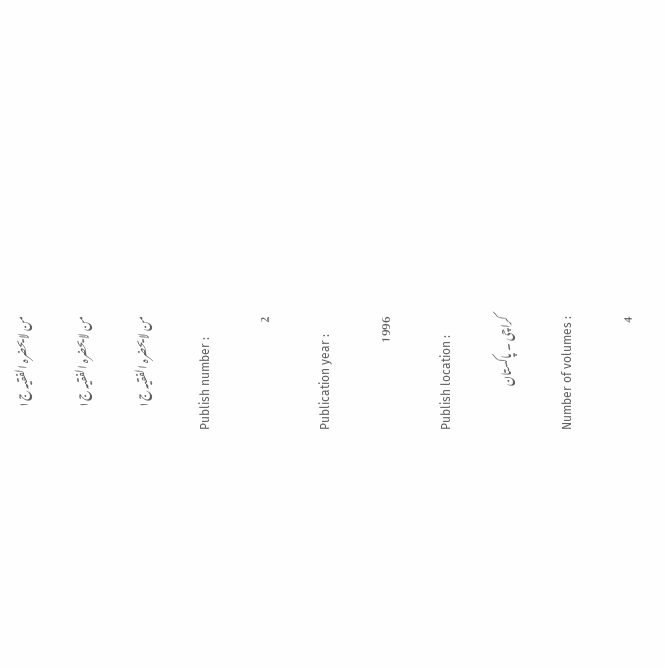من لایحضرہ الفقیہ ج۱

من لایحضرہ الفقیہ ج۱

من لایحضرہ الفقیہ ج۱

Publish number :

2

Publication year :

1996

Publish location :

کراچی ۔ پاکستان

Number of volumes :

4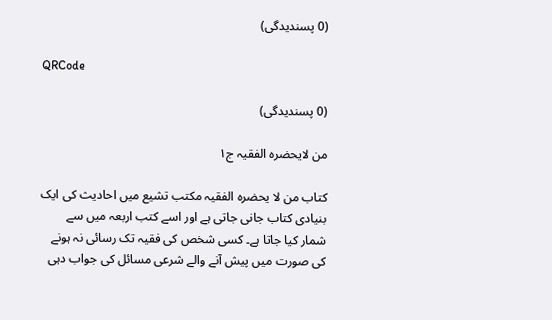(0 پسندیدگی)

QRCode

(0 پسندیدگی)

من لایحضرہ الفقیہ ج۱

کتاب من لا یحضرہ الفقیہ مکتب تشیع میں احادیث کی ایک بنیادی کتاب جانی جاتی ہے اور اسے کتب اربعہ میں سے شمار کیا جاتا ہے۔ کسی شخص کی فقیہ تک رسائی نہ ہونے کی صورت میں پیش آنے والے شرعی مسائل کی جواب دہی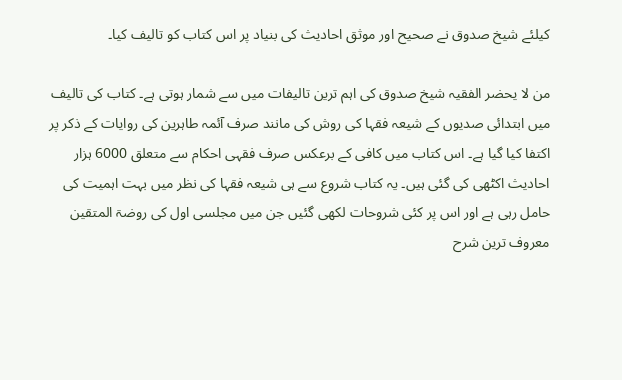کیلئے شیخ صدوق نے صحیح اور موثق احادیث کی بنیاد پر اس کتاب کو تالیف کیا۔

من لا یحضر الفقیہ شیخ صدوق کی اہم ترین تالیفات میں سے شمار ہوتی ہے۔ کتاب کی تالیف میں ابتدائی صدیوں کے شیعہ فقہا کی روش کی مانند صرف آئمہ طاہرین کی روایات کے ذکر پر اکتفا کیا گیا ہے۔ اس کتاب میں کافی کے برعکس صرف فقہی احکام سے متعلق 6000 ہزار احادیث اکٹھی کی گئی ہیں۔ یہ کتاب شروع سے ہی شیعہ فقہا کی نظر میں بہت اہمیت کی حامل رہی ہے اور اس پر کئی شروحات لکھی گئیں جن میں مجلسی اول کی روضۃ المتقین معروف ترین شرح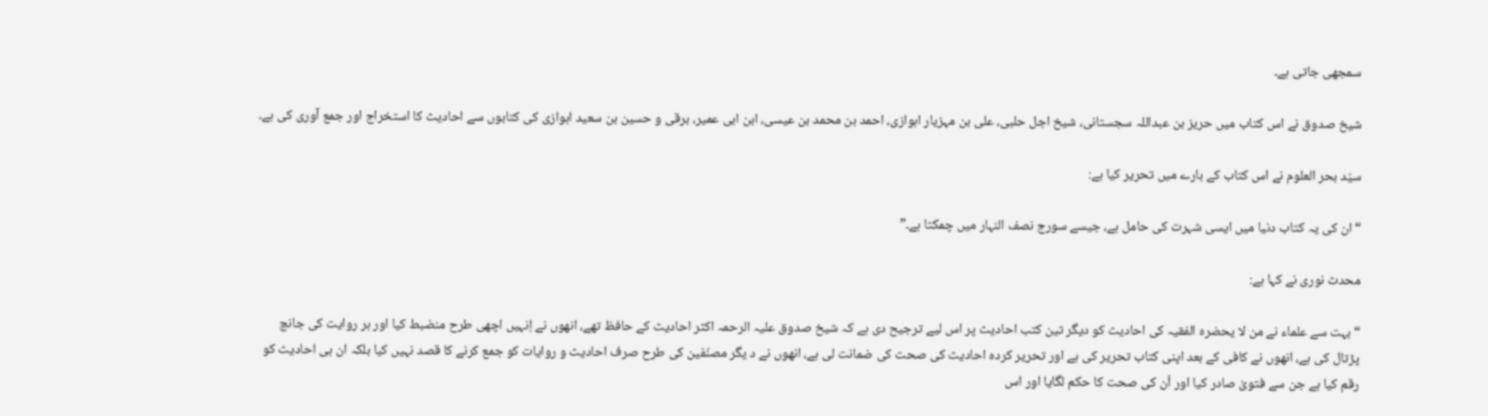سمجھی جاتی ہے۔

شیخ صدوق نے اس کتاب میں حریز بن عبداللہ سجستانی، شیخ اجل حلبی، علی بن مہزیار اہوازی، احمد بن محمد بن عیسی، ابن ابی عمیر، برقی و حسین بن سعید اہوازی کی کتابوں سے احادیث کا استخراج اور جمع آوری کی ہے۔

سیّد بحر العلوم نے اس کتاب کے بارے میں تحریر کیا ہے:

“ان کی یہ کتاب دنیا میں ایسی شہرت کی حامل ہے، جیسے سورج نصف النہار میں چمکتا ہے۔”

محدث نوری نے کہا ہے:

“بہت سے علماء نے من لا یحضرہ الفقیہ کی احادیث کو دیگر تین کتب احادیث پر اس لیے ترجیح دی ہے کہ شیخ صدوق علیہ الرحمہ اکثر احادیث کے حافظ تھے، انھوں نے اِنہیں اچھی طرح منضبط کیا اور ہر روایت کی جانچ پڑتال کی ہے، انھوں نے کافی کے بعد اپنی کتاب تحریر کی ہے اور تحریر کردہ احادیث کی صحت کی ضمانت لی ہے، انھوں نے د یگر مصنّفین کی طرح صرف احادیث و روایات کو جمع کرنے کا قصد نہیں کیا بلکہ ان ہی احادیث کو رقم کیا ہے جن سے فتویٰ صادر کیا اور اُن کی صحت کا حکم لگایا اور اس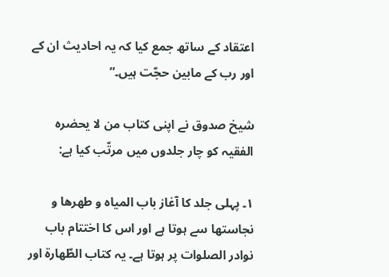اعتقاد کے ساتھ جمع کیا کہ یہ احادیث ان کے اور رب کے مابین حجّت ہیں۔”

شیخ صدوق نے اپنی کتاب من لا یحضرہ الفقیہ کو چار جلدوں میں مرتّب کیا ہے:

۱۔ پہلی جلد کا آغاز باب المیاہ و طھرھا و نجاستھا سے ہوتا ہے اور اس کا اختتام باب نوادر الصلوات پر ہوتا ہے۔ یہ کتاب الطّھارۃ اور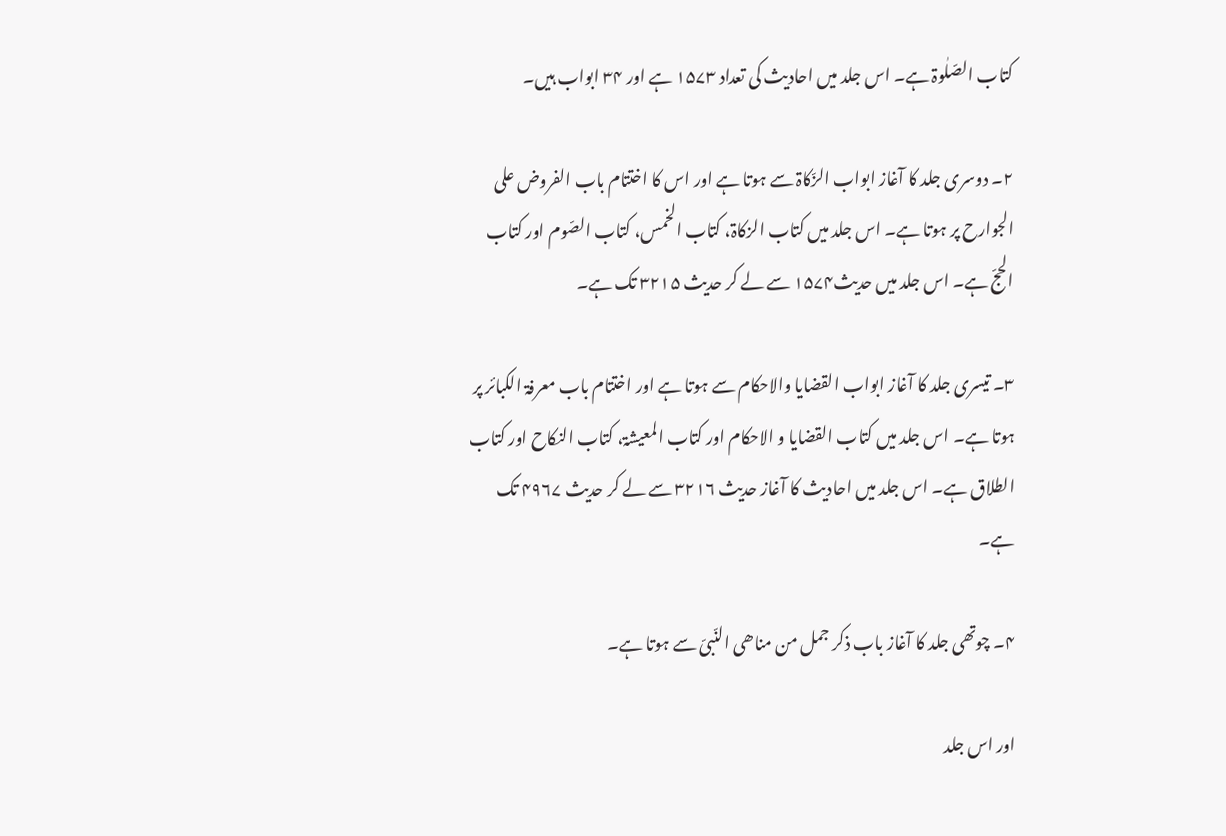کتاب الصّلٰوۃ ہے۔ اس جلد میں احادیث کی تعداد ۱۵۷۳ ہے اور ۳۴ ابواب ہیں۔

۲۔ دوسری جلد کا آغاز ابواب الزّکاۃ سے ہوتا ہے اور اس کا اختتام باب الفروض علی الجوارح پر ہوتا ہے۔ اس جلد میں کتاب الزکاۃ، کتاب الخمس، کتاب الصّوم اور کتاب الحجّ ہے۔ اس جلد میں حدیث۱۵۷۴ سے لے کر حدیث ۳۲۱۵ تک ہے۔

۳۔ تیسری جلد کا آغاز ابواب القضایا والاحکام سے ہوتا ہے اور اختتام باب معرفۃ الکبائر پر ہوتا ہے۔ اس جلد میں کتاب القضایا و الاحکام اور کتاب المعیشۃ، کتاب النکاح اور کتاب الطلاق ہے۔ اس جلد میں احادیث کا آغاز حدیث ۳۲۱۶ سے لے کر حدیث ۴۹۶۷ تک ہے۔

۴۔ چوتھی جلد کا آغاز باب ذکر جمل من مناھی النّبیّ سے ہوتا ہے۔

اور اس جلد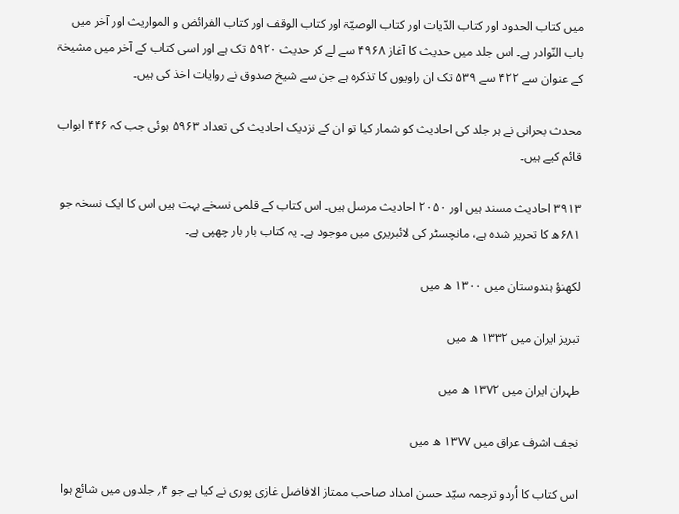میں کتاب الحدود اور کتاب الدّیات اور کتاب الوصیّۃ اور کتاب الوقف اور کتاب الفرائض و المواریث اور آخر میں باب النّوادر ہے۔ اس جلد میں حدیث کا آغاز ۴۹۶۸ سے لے کر حدیث ۵۹۲۰ تک ہے اور اسی کتاب کے آخر میں مشیخۃ کے عنوان سے ۴۲۲ سے ۵۳۹ تک ان راویوں کا تذکرہ ہے جن سے شیخ صدوق نے روایات اخذ کی ہیں۔

محدث بحرانی نے ہر جلد کی احادیث کو شمار کیا تو ان کے نزدیک احادیث کی تعداد ۵۹۶۳ ہوئی جب کہ ۴۴۶ ابواب قائم کیے ہیں۔

۳۹۱۳ احادیث مسند ہیں اور ۲۰۵۰ احادیث مرسل ہیں۔ اس کتاب کے قلمی نسخے بہت ہیں اس کا ایک نسخہ جو ۶۸۱ھ کا تحریر شدہ ہے، مانچسٹر کی لائبریری میں موجود ہے۔ یہ کتاب بار بار چھپی ہے۔

لکھنؤ ہندوستان میں ۱۳۰۰ ھ میں

تبریز ایران میں ۱۳۳۲ ھ میں

طہران ایران میں ۱۳۷۲ ھ میں

نجف اشرف عراق میں ۱۳۷۷ ھ میں

اس کتاب کا اُردو ترجمہ سیّد حسن امداد صاحب ممتاز الافاضل غازی پوری نے کیا ہے جو ۴؍ جلدوں میں شائع ہوا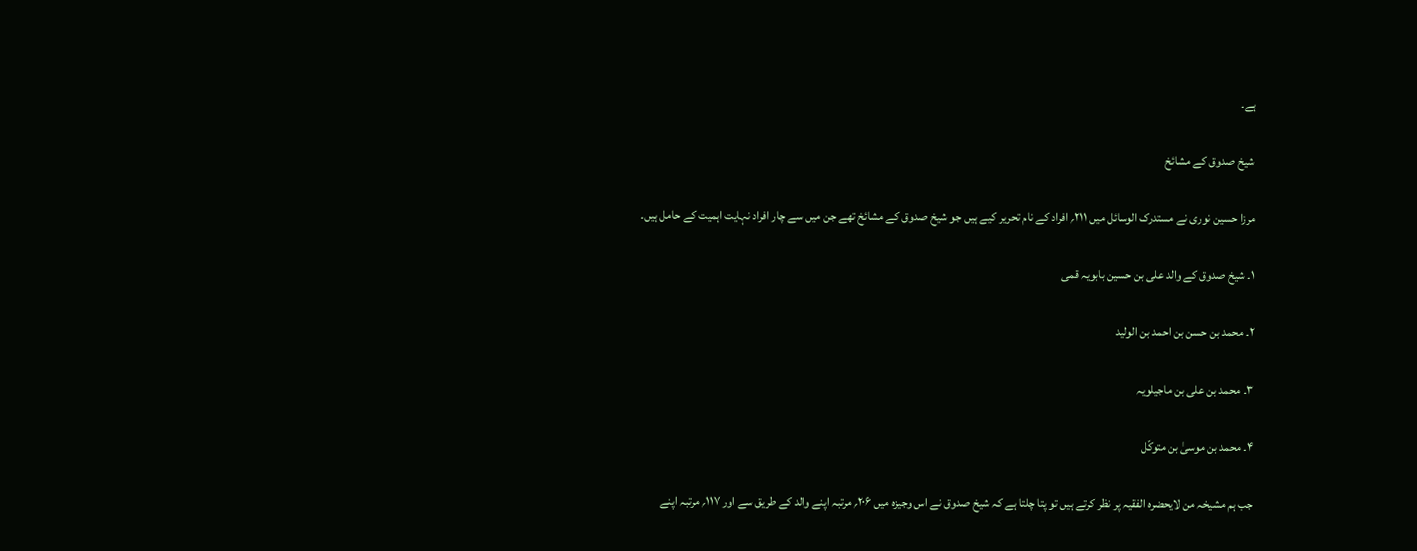ہے۔

شیخ صدوق کے مشائخ

مرزا حسین نوری نے مستدرک الوسائل میں ۲۱۱؍ افراد کے نام تحریر کیے ہیں جو شیخ صدوق کے مشائخ تھے جن میں سے چار افراد نہایت اہمیت کے حامل ہیں۔

۱۔ شیخ صدوق کے والد علی بن حسین بابویہ قمی

۲۔ محمد بن حسن بن احمد بن الولید

۳۔ محمد بن علی بن ماجیلویہ

۴۔ محمد بن موسیٰ بن متوکّل

جب ہم مشیخہ من لایحضرہ الفقیہ پر نظر کرتے ہیں تو پتا چلتا ہے کہ شیخ صدوق نے اس وجیزہ میں ۲۰۶؍ مرتبہ اپنے والد کے طریق سے اور ۱۱۷؍ مرتبہ اپنے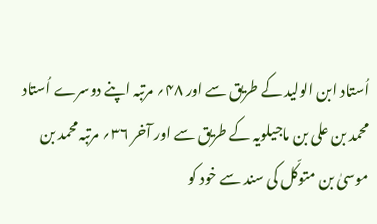اُستاد ابن الولید کے طریق سے اور ۴۸؍ مرتبہ اپنے دوسرے اُستاد محمد بن علی بن ماجیلویہ کے طریق سے اور آخر ۳۶؍ مرتبہ محمد بن موسیٰ بن متوکّل کی سند سے خود کو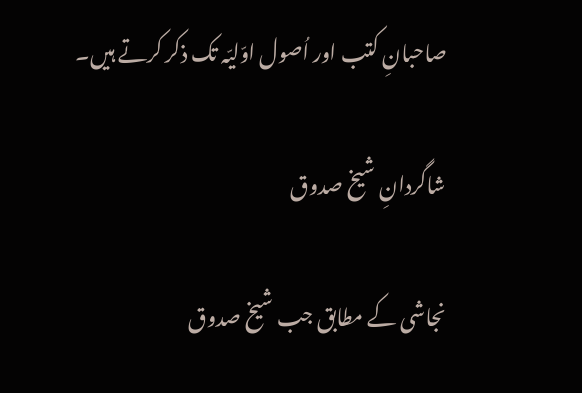صاحبانِ کتب اور اُصول اوّلیّہ تک ذکر کرتے ہیں۔

شاگردانِ شیخ صدوق

نجاشی کے مطابق جب شیخ صدوق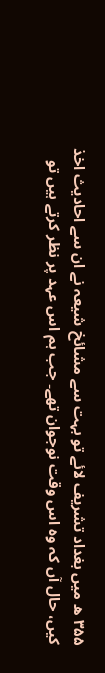۳۵۵ ھ میں بغداد تشریف لائے تو بہت سے مشائخ شیعہ نے ان سے احادیث اخذ کیں، حال آں کہ وہ اس وقت نوجوان تھے۔ جب ہم اس عہد پر نظر کرتے ہیں تو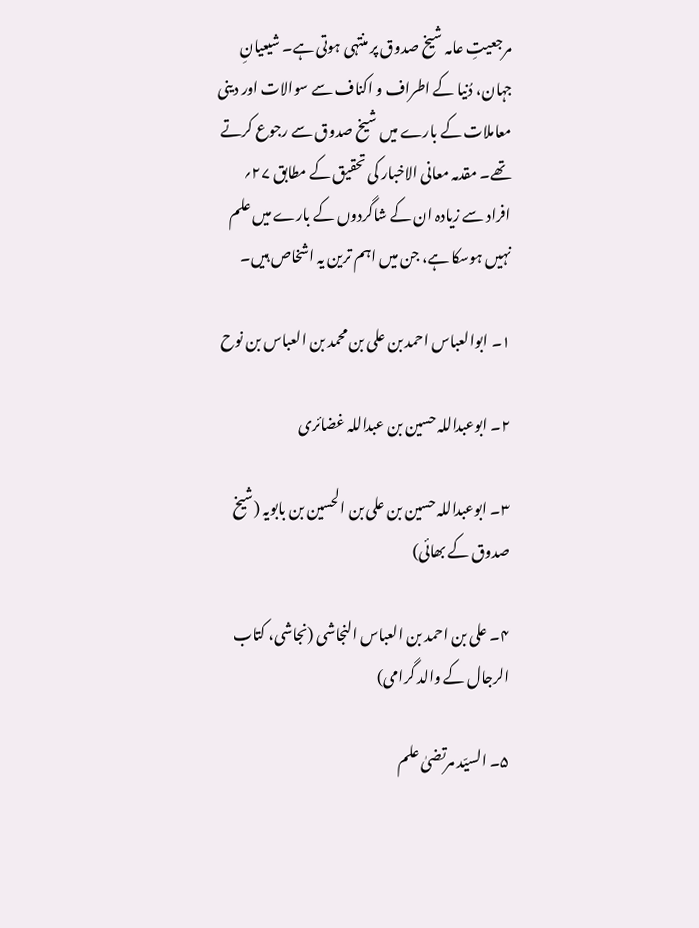مرجعیتِ عامہ شیخ صدوق پر منتہی ہوتی ہے۔ شیعیانِ جہان، دُنیا کے اطراف و اکناف سے سوالات اور دینی معاملات کے بارے میں شیخ صدوق سے رجوع کرتے تھے۔ مقدمہ معانی الاخبار کی تحقیق کے مطابق ۲۷؍ افراد سے زیادہ ان کے شاگردوں کے بارے میں علم نہیں ہوسکا ہے، جن میں اہم ترین یہ اشخاص ہیں۔

۱۔ ابوالعباس احمد بن علی بن محمد بن العباس بن نوح

۲۔ ابوعبداللہ حسین بن عبداللہ غضائری

۳۔ ابوعبداللہ حسین بن علی بن الحسین بن بابویہ (شیخ صدوق کے بھائی)

۴۔ علی بن احمد بن العباس النجاشی (نجاشی، کتاب الرجال کے والد گرامی)

۵۔ السیّد مرتضیٰ علم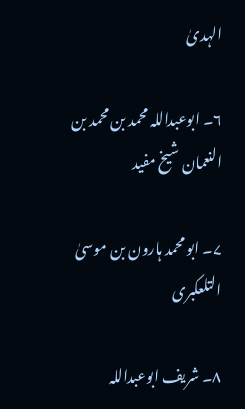الہدیٰ

۶۔ ابوعبداللہ محمد بن محمد بن النعمان شیخ مفید

۷۔ ابو محمد ہارون بن موسیٰ التلعکبری

۸۔ شریف ابوعبداللہ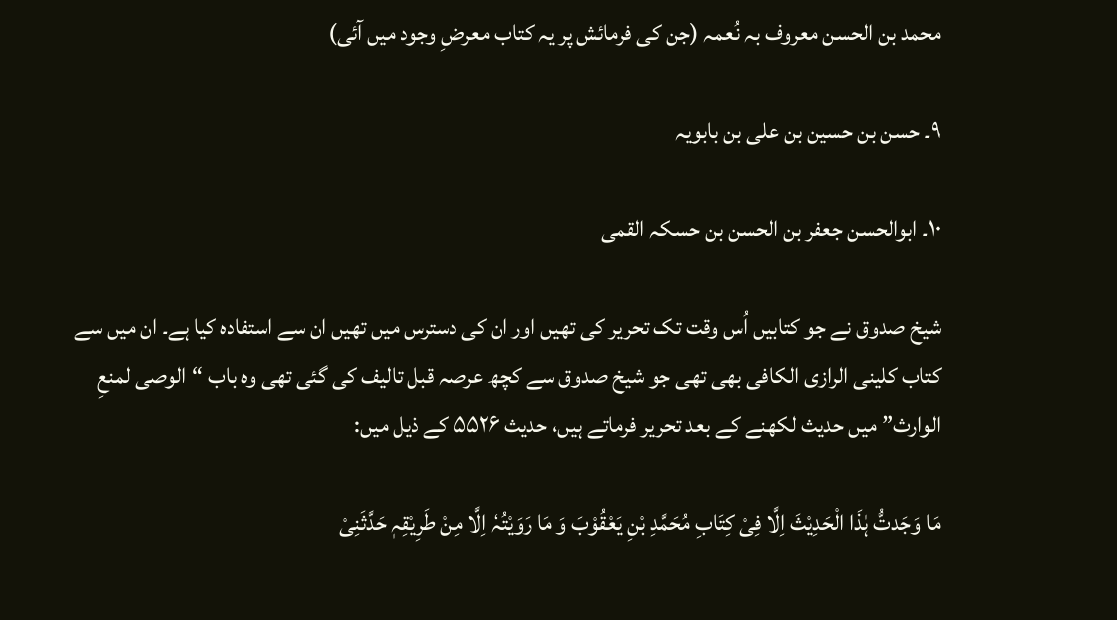محمد بن الحسن معروف بہ نُعمہ (جن کی فرمائش پر یہ کتاب معرضِ وجود میں آئی)

۹۔ حسن بن حسین بن علی بن بابویہ

۱۰۔ ابوالحسن جعفر بن الحسن بن حسکہ القمی

شیخ صدوق نے جو کتابیں اُس وقت تک تحریر کی تھیں اور ان کی دسترس میں تھیں ان سے استفادہ کیا ہے۔ ان میں سے کتاب کلینی الرازی الکافی بھی تھی جو شیخ صدوق سے کچھ عرصہ قبل تالیف کی گئی تھی وہ باب “الوصی لمنعِ الوارث” میں حدیث لکھنے کے بعد تحریر فرماتے ہیں، حدیث ۵۵۲۶ کے ذیل میں:

مَا وَجَدتُّ ہٰذَا الْحَدِیْثَ اِلَّا فِیْ کِتَابِ مُحَمَّدِ بْنِ یَعْقُوْبَ وَ مَا رَوَیْتُہٗ اِلَّا مِنْ طَرِیْقِہٖ حَدَّثَنِیْ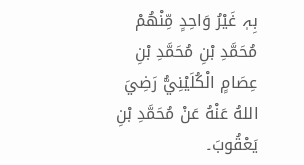بِہٖ غَیْرُ وَاحِدٍ مِّنْھُمْ مُحَمَّدِ بْنِ مُحَمَّدِ بْنِ عِصَامٍ الْكُلَيْنِيُّ رَضِيَ اللهُ عَنْهُ عَنْ مُحَمَّدِ بْنِ يَعْقُوبَ۔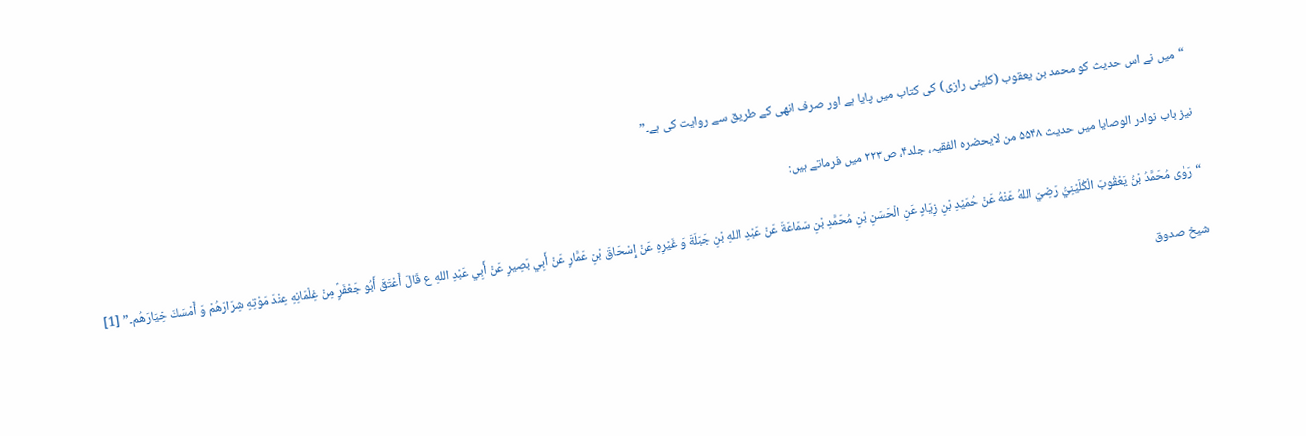“میں نے اس حدیث کو محمد بن یعقوب (کلینی رازی) کی کتاب میں پایا ہے اور صرف انھی کے طریق سے روایت کی ہے۔”

نیز باب نوادر الوصایا میں حدیث ۵۵۴۸ من لایحضرہ الفقیہ، جلد۴، ص۲۲۳ میں فرماتے ہیں:

“رَوٰى مُحَمَّدُ بْنُ يَعْقُوبَ الْكُلَيْنِيُّ رَضِيَ اللهُ عَنْهُ عَنْ حُمَيْدِ بْنِ زِيَادٍ عَنِ الْحَسَنِ بْنِ مُحَمَّدِ بْنِ سَمَاعَةَ عَنْ عَبْدِ اللهِ بْنِ جَبَلَةَ وَ غَيْرِهِ عَنْ إِسْحَاقَ بْنِ عَمَّارٍ عَنْ أَبِي بَصِيرٍ عَنْ أَبِي عَبْدِ اللهِ ع قَالَ أَعْتَقَ أَبُو جَعْفَرٍؑ مِنْ غِلْمَانِهِ عِنْدَ مَوْتِهِ شِرَارَهُمْ وَ أَمْسَكَ خِيَارَهُم۔” [1]

شیخ صدوق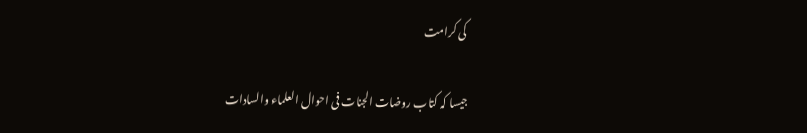کی کرامت

جیسا کہ کتاب روضات الجنات فی احوال العلماء والسادات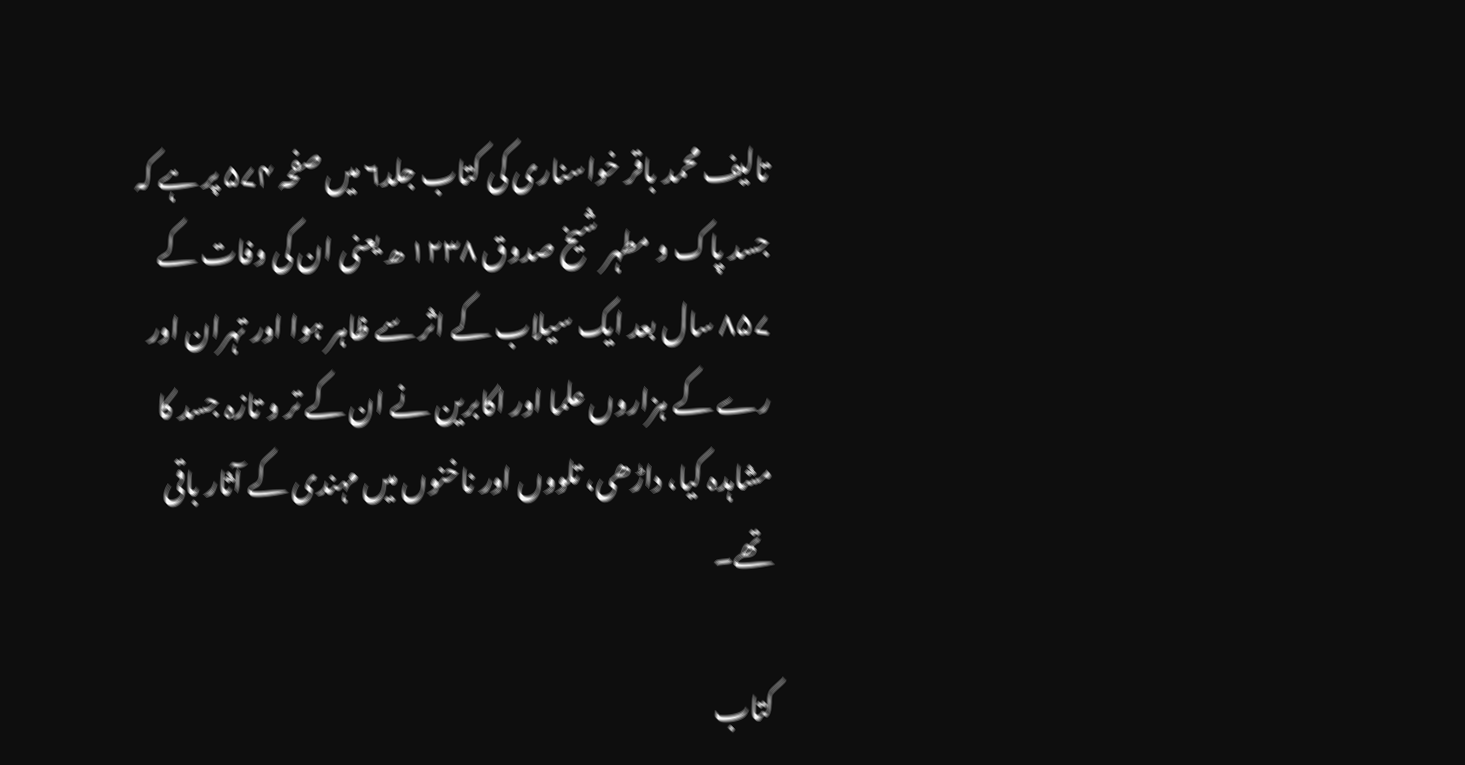تالیف محمد باقر خواسناری کی کتاب جلد۶ میں صفحہ ۵۷۴ پر ہے کہ جسد پاک و مطہر شیخ صدوق ۱۲۳۸ ھ یعنی ان کی وفات کے ۸۵۷ سال بعد ایک سیلاب کے اثر سے ظاہر ہوا اور تہران اور رے کے ہزاروں علما اور اکابرین نے ان کے تر و تازہ جسد کا مشاہدہ کیا، داڑھی، تلووں اور ناخنوں میں مہندی کے آثار باقی تھے۔

کتاب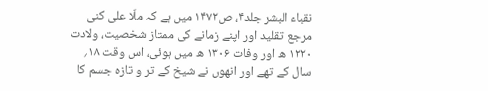نقباء البشر جلد۴، ص۱۴۷۲ میں ہے کہ ملّا علی کنی مرجع تقلید اور اپنے زمانے کی ممتاز شخصیت، ولادت ۱۲۲۰ ھ اور وفات ۱۳۰۶ ھ میں ہوئی، اس وقت ۱۸؍ سال کے تھے اور انھوں نے شیخ کے تر و تازہ جسم کا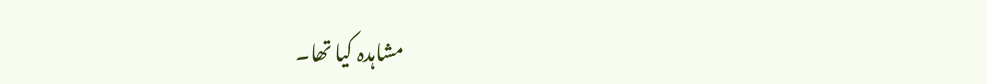مشاہدہ کیا تھا۔